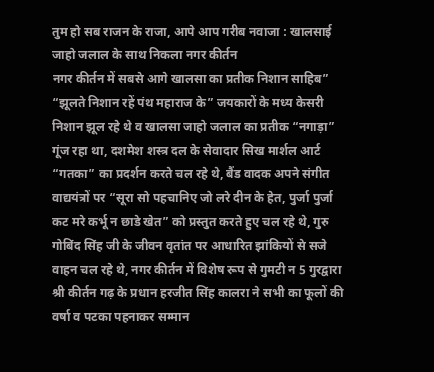तुम हो सब राजन के राजा, आपे आप गरीब नवाजा : खालसाई जाहो जलाल के साथ निकला नगर कीर्तन
नगर कीर्तन में सबसे आगे खालसा का प्रतीक निशान साहिब” “झूलते निशान रहें पंथ महाराज के” जयकारों के मध्य केसरी निशान झूल रहे थे व खालसा जाहो जलाल का प्रतीक “नगाड़ा” गूंज रहा था, दशमेश शस्त्र दल के सेवादार सिख मार्शल आर्ट “गतका” का प्रदर्शन करते चल रहे थे, बैंड वादक अपने संगीत वाद्ययंत्रों पर “सूरा सो पहचानिए जो लरे दीन के हेत, पुर्जा पुर्जा कट मरे कर्भू न छाडे खेत” को प्रस्तुत करते हुए चल रहे थे, गुरु गोबिंद सिंह जी के जीवन वृतांत पर आधारित झांकियों से सजे वाहन चल रहे थे, नगर कीर्तन में विशेष रूप से गुमटी न 5 गुरद्वारा श्री कीर्तन गढ़ के प्रधान हरजीत सिंह कालरा ने सभी का फूलों की वर्षा व पटका पहनाकर सम्मान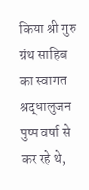किया श्री गुरु ग्रंथ साहिब का स्वागत श्रद्धालुजन पुष्प वर्षा से कर रहे थे,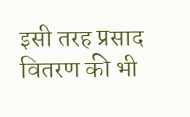इसी तरह प्रसाद वितरण की भी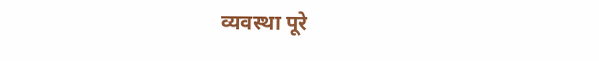व्यवस्था पूरे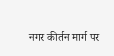नगर कीर्तन मार्ग पर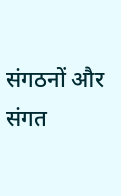संगठनों और संगत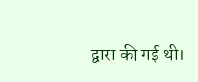द्वारा की गई थी।